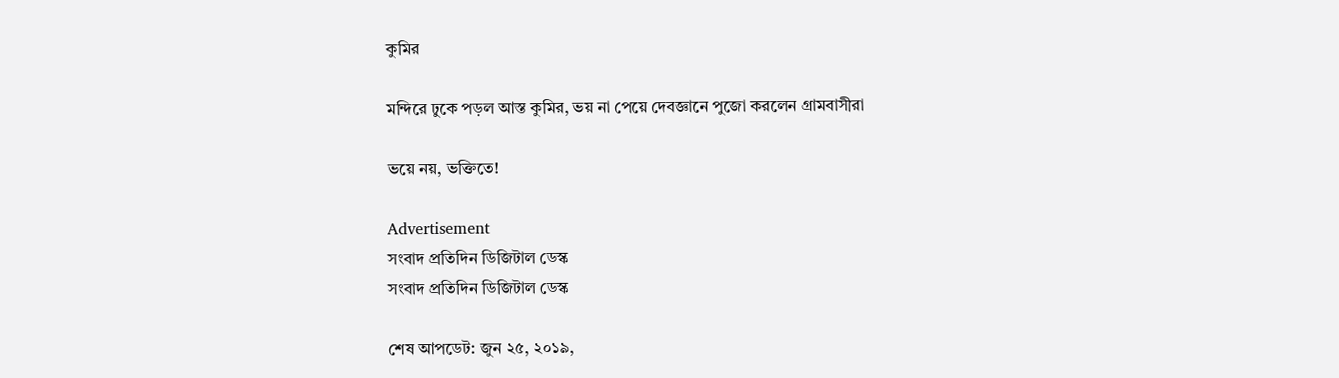কুমির

মন্দিরে ঢুকে পড়ল আস্ত কুমির, ভয় না পেয়ে দেবজ্ঞানে পুজো করলেন গ্রামবাসীরা

ভয়ে নয়, ভক্তিতে!

Advertisement
সংবাদ প্রতিদিন ডিজিটাল ডেস্ক
সংবাদ প্রতিদিন ডিজিটাল ডেস্ক

শেষ আপডেট: জুন ২৫, ২০১৯,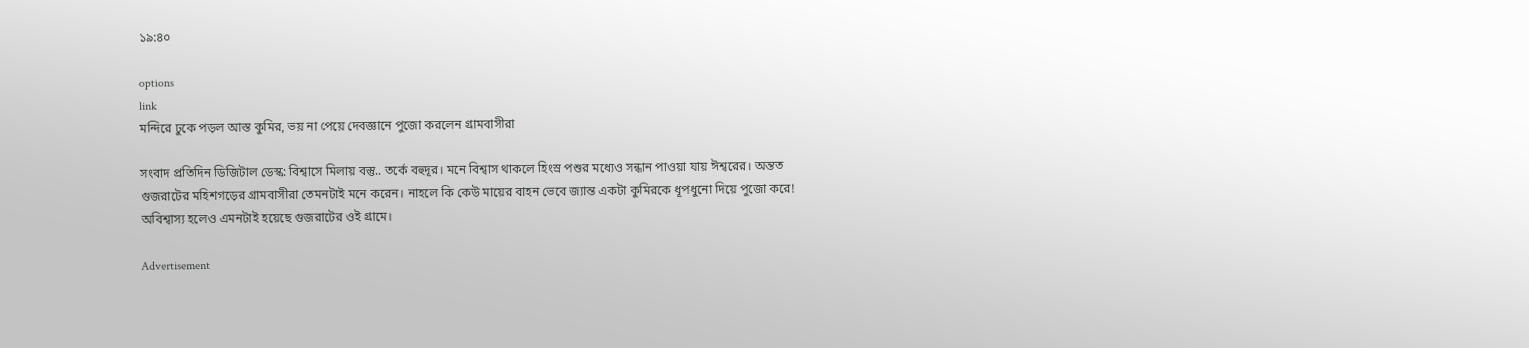১৯:৪০

options
link
মন্দিরে ঢুকে পড়ল আস্ত কুমির, ভয় না পেয়ে দেবজ্ঞানে পুজো করলেন গ্রামবাসীরা

সংবাদ প্রতিদিন ডিজিটাল ডেস্ক: বিশ্বাসে মিলায় বস্তু.. তর্কে বহুদূর। মনে বিশ্বাস থাকলে হিংস্র পশুর মধ্যেও সন্ধান পাওয়া যায় ঈশ্বরের। অন্তত গুজরাটের মহিশগড়ের গ্রামবাসীরা তেমনটাই মনে করেন। নাহলে কি কেউ মায়ের বাহন ভেবে জ্যান্ত একটা কুমিরকে ধূপধুনো দিয়ে পুজো করে! অবিশ্বাস্য হলেও এমনটাই হয়েছে গুজরাটের ওই গ্রামে।

Advertisement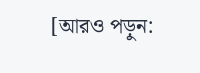[আরও পড়ুন: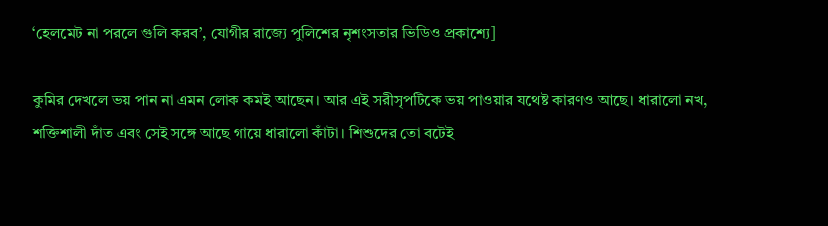‘হেলমেট না পরলে গুলি করব’, যোগীর রাজ্যে পুলিশের নৃশংসতার ভিডিও প্রকাশ্যে]

কুমির দেখলে ভয় পান না এমন লোক কমই আছেন। আর এই সরীসৃপটিকে ভয় পাওয়ার যথেষ্ট কারণও আছে। ধারালো নখ, শক্তিশালী দাঁত এবং সেই সঙ্গে আছে গায়ে ধারালো কাঁটা। শিশুদের তো বটেই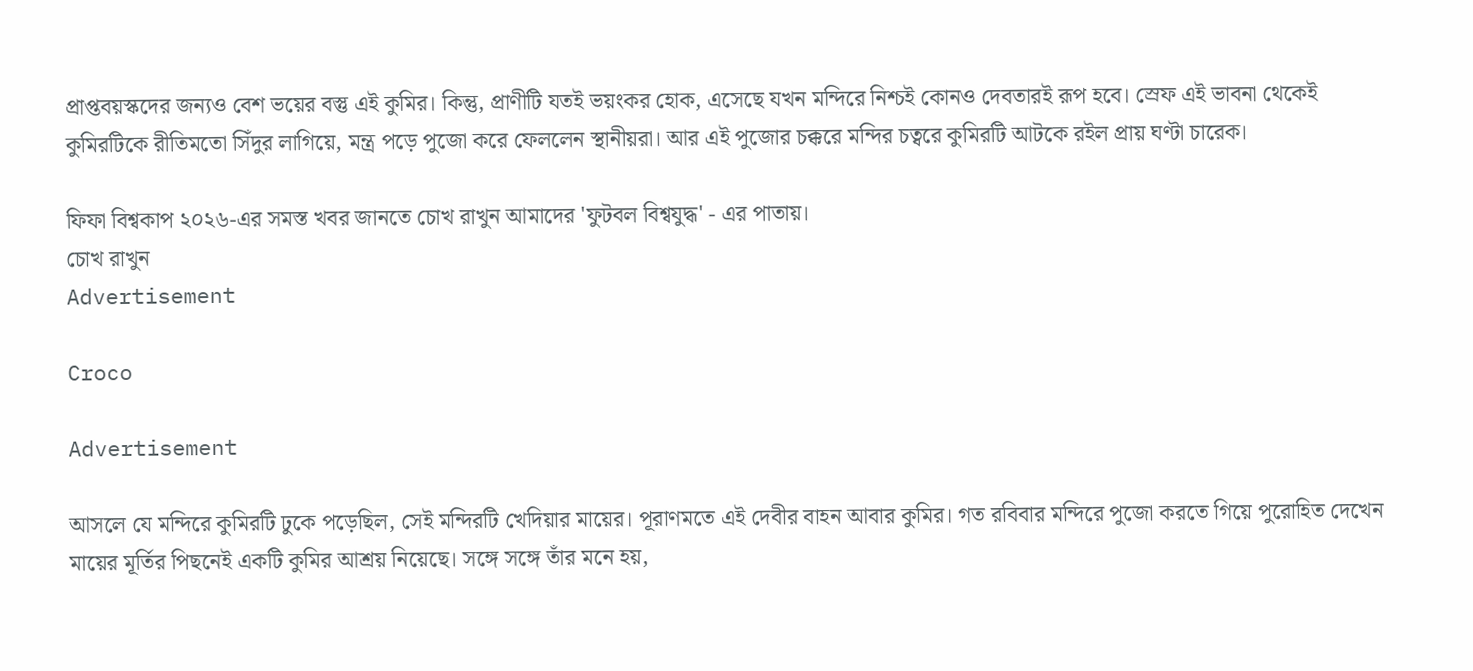প্রাপ্তবয়স্কদের জন্যও বেশ ভয়ের বস্তু এই কুমির। কিন্তু, প্রাণীটি যতই ভয়ংকর হোক, এসেছে যখন মন্দিরে নিশ্চই কোনও দেবতারই রূপ হবে। স্রেফ এই ভাবনা থেকেই কুমিরটিকে রীতিমতো সিঁদুর লাগিয়ে, মন্ত্র পড়ে পুজো করে ফেললেন স্থানীয়রা। আর এই পুজোর চক্করে মন্দির চত্বরে কুমিরটি আটকে রইল প্রায় ঘণ্টা চারেক।

ফিফা বিশ্বকাপ ২০২৬-এর সমস্ত খবর জানতে চোখ রাখুন আমাদের 'ফুটবল বিশ্বযুদ্ধ' - এর পাতায়।
চোখ রাখুন
Advertisement

Croco

Advertisement

আসলে যে মন্দিরে কুমিরটি ঢুকে পড়েছিল, সেই মন্দিরটি খেদিয়ার মায়ের। পূরাণমতে এই দেবীর বাহন আবার কুমির। গত রবিবার মন্দিরে পুজো করতে গিয়ে পুরোহিত দেখেন মায়ের মূর্তির পিছনেই একটি কুমির আশ্রয় নিয়েছে। সঙ্গে সঙ্গে তাঁর মনে হয়,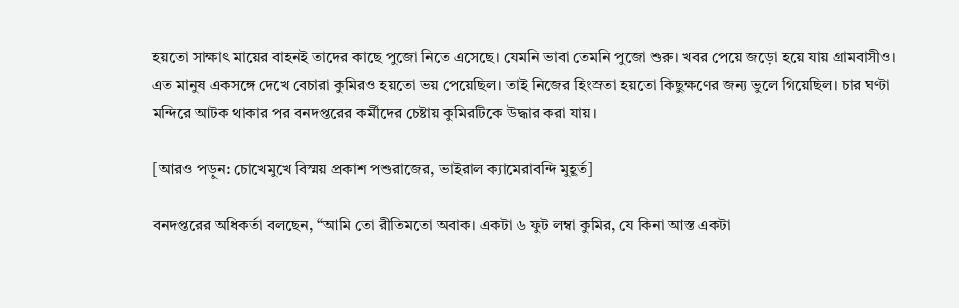হয়তো সাক্ষাৎ মায়ের বাহনই তাদের কাছে পুজো নিতে এসেছে। যেমনি ভাবা তেমনি পুজো শুরু। খবর পেয়ে জড়ো হয়ে যায় গ্রামবাসীও। এত মানুষ একসঙ্গে দেখে বেচারা কুমিরও হয়তো ভয় পেয়েছিল। তাই নিজের হিংস্রতা হয়তো কিছুক্ষণের জন্য ভুলে গিয়েছিল। চার ঘণ্টা মন্দিরে আটক থাকার পর বনদপ্তরের কর্মীদের চেষ্টায় কুমিরটিকে উদ্ধার করা যায়।

[আরও পড়ুন: চোখেমুখে বিস্ময় প্রকাশ পশুরাজের, ভাইরাল ক্যামেরাবন্দি মুহূর্ত]

বনদপ্তরের অধিকর্তা বলছেন, “আমি তো রীতিমতো অবাক। একটা ৬ ফুট লম্বা কুমির, যে কিনা আস্ত একটা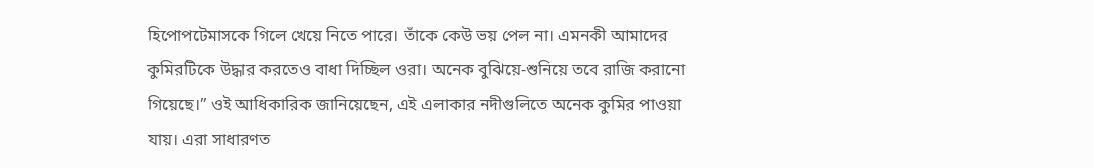হিপোপটেমাসকে গিলে খেয়ে নিতে পারে। তাঁকে কেউ ভয় পেল না। এমনকী আমাদের কুমিরটিকে উদ্ধার করতেও বাধা দিচ্ছিল ওরা। অনেক বুঝিয়ে-শুনিয়ে তবে রাজি করানো গিয়েছে।” ওই আধিকারিক জানিয়েছেন, এই এলাকার নদীগুলিতে অনেক কুমির পাওয়া যায়। এরা সাধারণত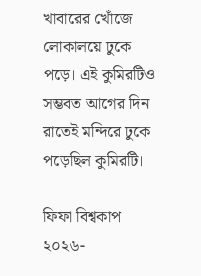খাবারের খোঁজে লোকালয়ে ঢুকে পড়ে। এই কুমিরটিও সম্ভবত আগের দিন রাতেই মন্দিরে ঢুকে পড়েছিল কুমিরটি।

ফিফা বিশ্বকাপ ২০২৬-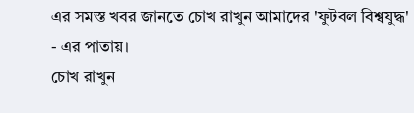এর সমস্ত খবর জানতে চোখ রাখুন আমাদের 'ফুটবল বিশ্বযুদ্ধ' - এর পাতায়।
চোখ রাখুন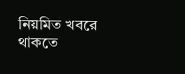নিয়মিত খবরে থাকতে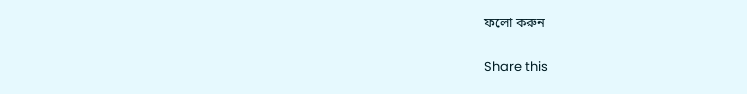ফলো করুন

Share this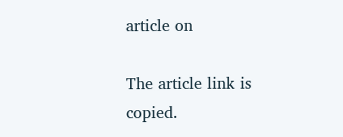article on

The article link is copied.